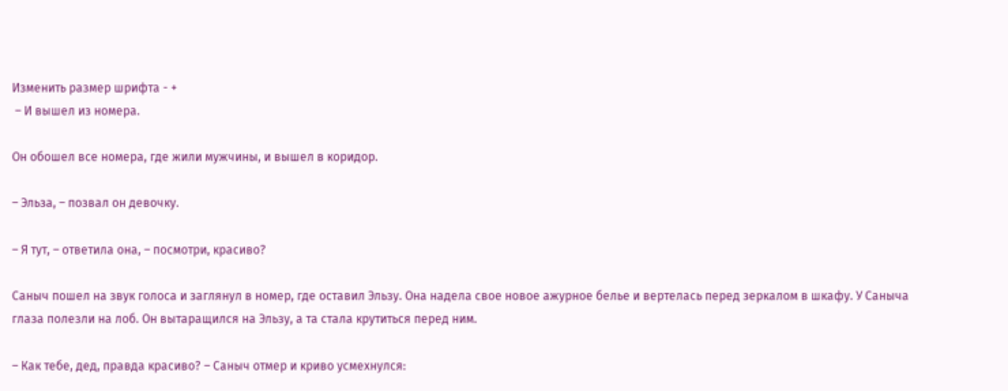Изменить размер шрифта - +
 – И вышел из номера.

Он обошел все номера, где жили мужчины, и вышел в коридор.

– Эльза, – позвал он девочку.

– Я тут, – ответила она, – посмотри, красиво?

Саныч пошел на звук голоса и заглянул в номер, где оставил Эльзу. Она надела свое новое ажурное белье и вертелась перед зеркалом в шкафу. У Саныча глаза полезли на лоб. Он вытаращился на Эльзу, а та стала крутиться перед ним.

– Как тебе, дед, правда красиво? – Саныч отмер и криво усмехнулся: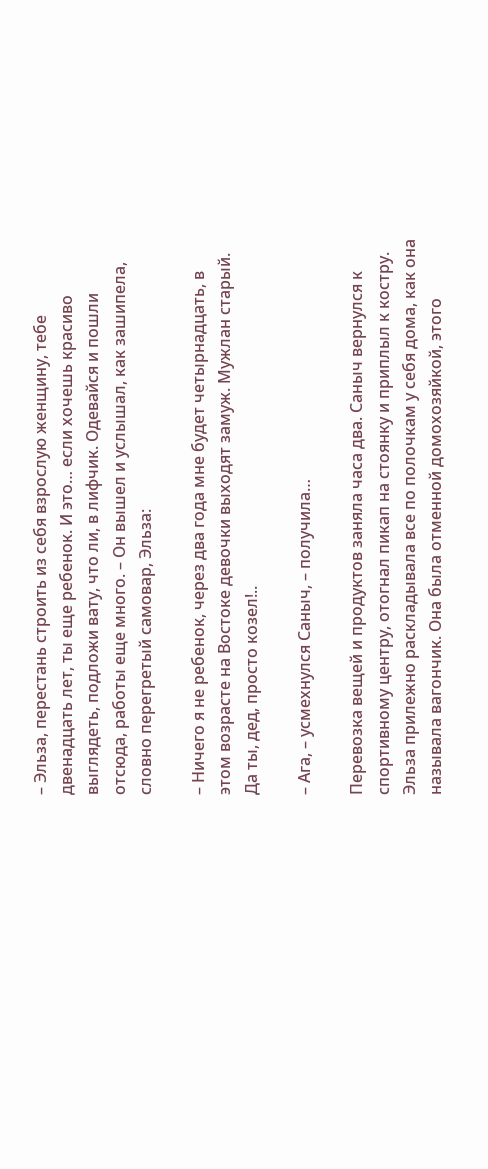– Эльза, перестань строить из себя взрослую женщину, тебе двенадцать лет, ты еще ребенок. И это… если хочешь красиво выглядеть, подложи вату, что ли, в лифчик. Одевайся и пошли отсюда, работы еще много. – Он вышел и услышал, как зашипела, словно перегретый самовар, Эльза:

– Ничего я не ребенок, через два года мне будет четырнадцать, в этом возрасте на Востоке девочки выходят замуж. Мужлан старый. Да ты, дед, просто козел!..

– Ага, – усмехнулся Саныч, – получила…

Перевозка вещей и продуктов заняла часа два. Саныч вернулся к спортивному центру, отогнал пикап на стоянку и приплыл к костру. Эльза прилежно раскладывала все по полочкам у себя дома, как она называла вагончик. Она была отменной домохозяйкой, этого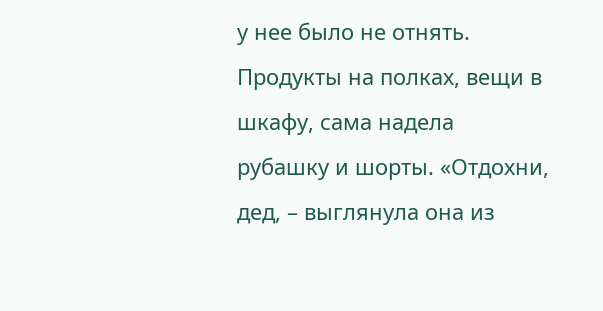у нее было не отнять. Продукты на полках, вещи в шкафу, сама надела рубашку и шорты. «Отдохни, дед, – выглянула она из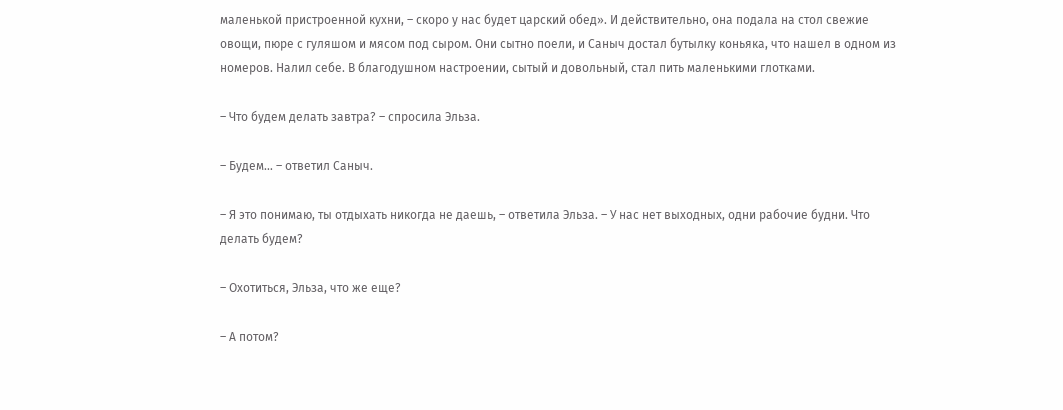маленькой пристроенной кухни, – скоро у нас будет царский обед». И действительно, она подала на стол свежие овощи, пюре с гуляшом и мясом под сыром. Они сытно поели, и Саныч достал бутылку коньяка, что нашел в одном из номеров. Налил себе. В благодушном настроении, сытый и довольный, стал пить маленькими глотками.

– Что будем делать завтра? – спросила Эльза.

– Будем… – ответил Саныч.

– Я это понимаю, ты отдыхать никогда не даешь, – ответила Эльза. – У нас нет выходных, одни рабочие будни. Что делать будем?

– Охотиться, Эльза, что же еще?

– А потом?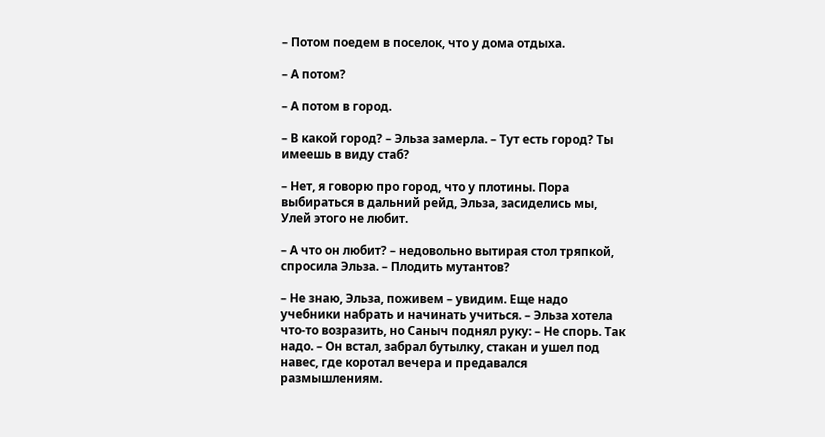– Потом поедем в поселок, что у дома отдыха.

– А потом?

– А потом в город.

– В какой город? – Эльза замерла. – Тут есть город? Ты имеешь в виду стаб?

– Нет, я говорю про город, что у плотины. Пора выбираться в дальний рейд, Эльза, засиделись мы, Улей этого не любит.

– А что он любит? – недовольно вытирая стол тряпкой, спросила Эльза. – Плодить мутантов?

– Не знаю, Эльза, поживем – увидим. Еще надо учебники набрать и начинать учиться. – Эльза хотела что-то возразить, но Саныч поднял руку: – Не спорь. Так надо. – Он встал, забрал бутылку, стакан и ушел под навес, где коротал вечера и предавался размышлениям.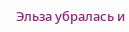Эльза убралась и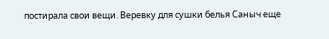постирала свои вещи. Веревку для сушки белья Саныч еще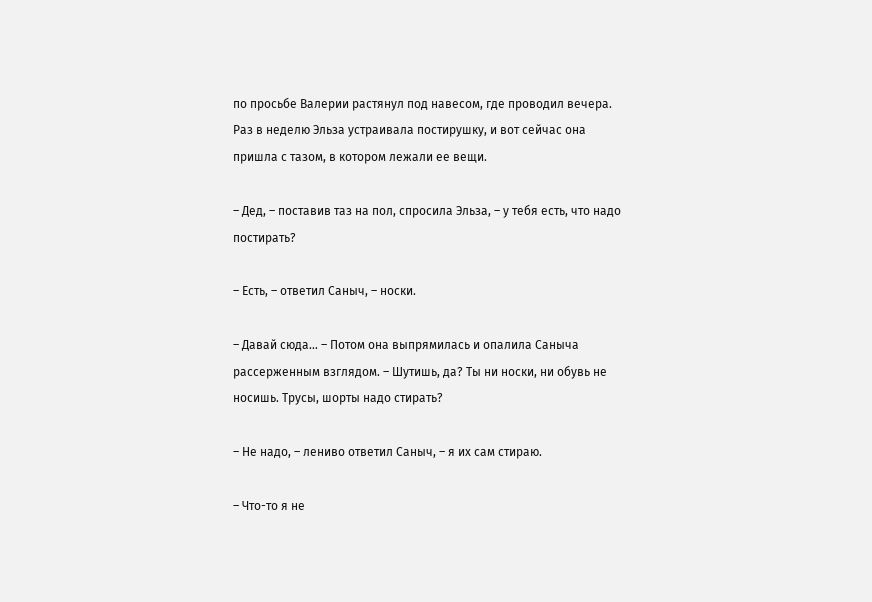по просьбе Валерии растянул под навесом, где проводил вечера. Раз в неделю Эльза устраивала постирушку, и вот сейчас она пришла с тазом, в котором лежали ее вещи.

– Дед, – поставив таз на пол, спросила Эльза, – у тебя есть, что надо постирать?

– Есть, – ответил Саныч, – носки.

– Давай сюда… – Потом она выпрямилась и опалила Саныча рассерженным взглядом. – Шутишь, да? Ты ни носки, ни обувь не носишь. Трусы, шорты надо стирать?

– Не надо, – лениво ответил Саныч, – я их сам стираю.

– Что-то я не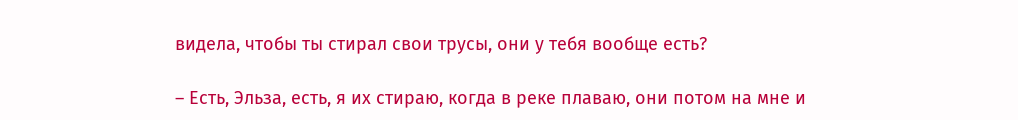видела, чтобы ты стирал свои трусы, они у тебя вообще есть?

– Есть, Эльза, есть, я их стираю, когда в реке плаваю, они потом на мне и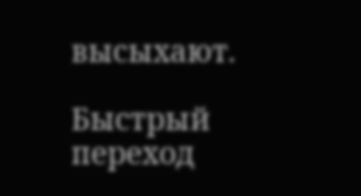высыхают.

Быстрый переход